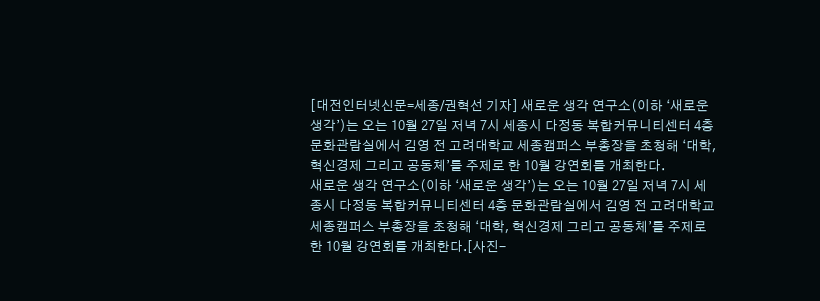[대전인터넷신문=세종/권혁선 기자] 새로운 생각 연구소(이하 ‘새로운 생각’)는 오는 10월 27일 저녁 7시 세종시 다정동 복합커뮤니티센터 4층 문화관람실에서 김영 전 고려대학교 세종캠퍼스 부총장을 초청해 ‘대학, 혁신경제 그리고 공동체’를 주제로 한 10월 강연회를 개최한다.
새로운 생각 연구소(이하 ‘새로운 생각’)는 오는 10월 27일 저녁 7시 세종시 다정동 복합커뮤니티센터 4층 문화관람실에서 김영 전 고려대학교 세종캠퍼스 부총장을 초청해 ‘대학, 혁신경제 그리고 공동체’를 주제로 한 10월 강연회를 개최한다.[사진-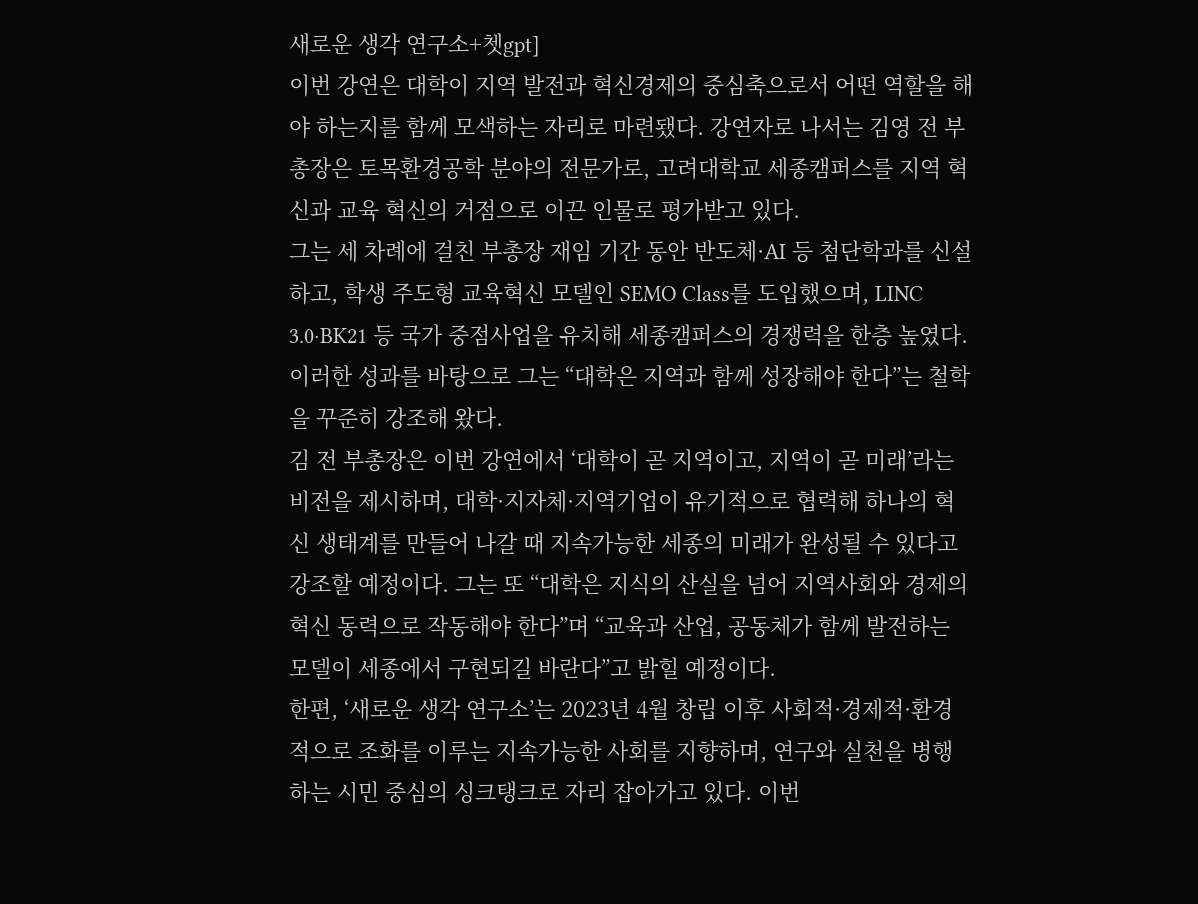새로운 생각 연구소+쳇gpt]
이번 강연은 대학이 지역 발전과 혁신경제의 중심축으로서 어떤 역할을 해야 하는지를 함께 모색하는 자리로 마련됐다. 강연자로 나서는 김영 전 부총장은 토목환경공학 분야의 전문가로, 고려대학교 세종캠퍼스를 지역 혁신과 교육 혁신의 거점으로 이끈 인물로 평가받고 있다.
그는 세 차례에 걸친 부총장 재임 기간 동안 반도체·AI 등 첨단학과를 신설하고, 학생 주도형 교육혁신 모델인 SEMO Class를 도입했으며, LINC 3.0·BK21 등 국가 중점사업을 유치해 세종캠퍼스의 경쟁력을 한층 높였다. 이러한 성과를 바탕으로 그는 “대학은 지역과 함께 성장해야 한다”는 철학을 꾸준히 강조해 왔다.
김 전 부총장은 이번 강연에서 ‘대학이 곧 지역이고, 지역이 곧 미래’라는 비전을 제시하며, 대학·지자체·지역기업이 유기적으로 협력해 하나의 혁신 생태계를 만들어 나갈 때 지속가능한 세종의 미래가 완성될 수 있다고 강조할 예정이다. 그는 또 “대학은 지식의 산실을 넘어 지역사회와 경제의 혁신 동력으로 작동해야 한다”며 “교육과 산업, 공동체가 함께 발전하는 모델이 세종에서 구현되길 바란다”고 밝힐 예정이다.
한편, ‘새로운 생각 연구소’는 2023년 4월 창립 이후 사회적·경제적·환경적으로 조화를 이루는 지속가능한 사회를 지향하며, 연구와 실천을 병행하는 시민 중심의 싱크탱크로 자리 잡아가고 있다. 이번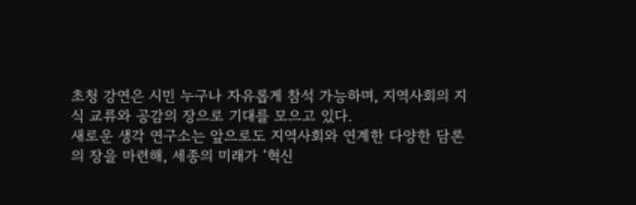초청 강연은 시민 누구나 자유롭게 참석 가능하며, 지역사회의 지식 교류와 공감의 장으로 기대를 모으고 있다.
새로운 생각 연구소는 앞으로도 지역사회와 연계한 다양한 담론의 장을 마련해, 세종의 미래가 ‘혁신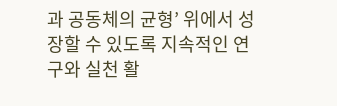과 공동체의 균형’ 위에서 성장할 수 있도록 지속적인 연구와 실천 활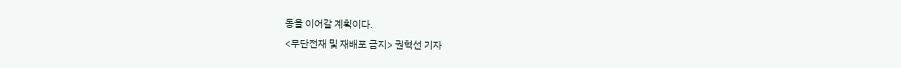동을 이어갈 계획이다.
<무단전재 및 재배포 금지> 권혁선 기자